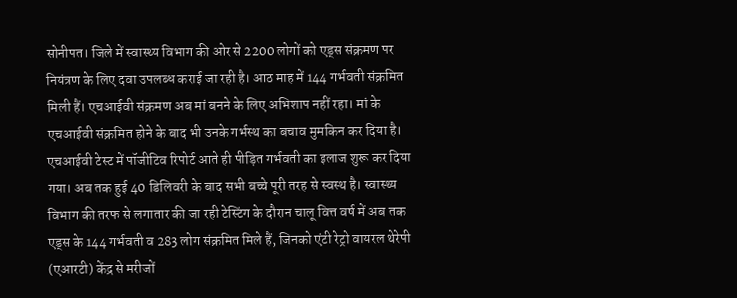सोनीपत। जिले में स्वास्थ्य विभाग की ओर से 2200 लोगों को एड्स संक्रमण पर नियंत्रण के लिए दवा उपलब्ध कराई जा रही है। आठ माह में 144 गर्भवती संक्रमित मिली हैं। एचआईवी संक्रमण अब मां बनने के लिए अभिशाप नहीं रहा। मां के एचआईवी संक्रमित होने के बाद भी उनके गर्भस्थ का बचाव मुमकिन कर दिया है। एचआईवी टेस्ट में पॉजीटिव रिपोर्ट आते ही पीड़ित गर्भवती का इलाज शुरू कर दिया गया। अब तक हुई 40 डिलिवरी के बाद सभी बच्चे पूरी तरह से स्वस्थ है। स्वास्थ्य विभाग की तरफ से लगातार की जा रही टेस्टिंग के दौरान चालू वित्त वर्ष में अब तक एड्स के 144 गर्भवती व 283 लोग संक्रमित मिले हैं, जिनको एंटी रेट्रो वायरल थेरेपी (एआरटी) केंद्र से मरीजों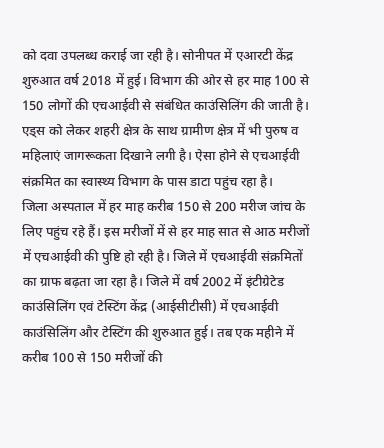को दवा उपलब्ध कराई जा रही है। सोनीपत में एआरटी केंद्र शुरुआत वर्ष 2018 में हुई। विभाग की ओर से हर माह 100 से 150 लोगों की एचआईवी से संबंधित काउंसिलिंग की जाती है। एड्स को लेकर शहरी क्षेत्र के साथ ग्रामीण क्षेत्र में भी पुरुष व महिलाएं जागरूकता दिखाने लगी है। ऐसा होने से एचआईवी संक्रमित का स्वास्थ्य विभाग के पास डाटा पहुंच रहा है।
जिला अस्पताल में हर माह करीब 150 से 200 मरीज जांच के लिए पहुंच रहे हैं। इस मरीजों में से हर माह सात से आठ मरीजों में एचआईवी की पुष्टि हो रही है। जिले में एचआईवी संक्रमितों का ग्राफ बढ़ता जा रहा है। जिले में वर्ष 2002 में इंटीग्रेटेड काउंसिलिंग एवं टेस्टिंग केंद्र (आईसीटीसी) में एचआईवी काउंसिलिंग और टेस्टिंग की शुरुआत हुई। तब एक महीने में करीब 100 से 150 मरीजों की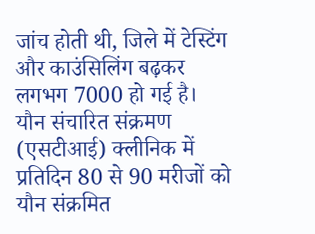जांच होती थी, जिले में टेस्टिंग और काउंसिलिंग बढ़कर लगभग 7000 हो गई है। यौन संचारित संक्रमण (एसटीआई) क्लीनिक में प्रतिदिन 80 से 90 मरीजों को यौन संक्रमित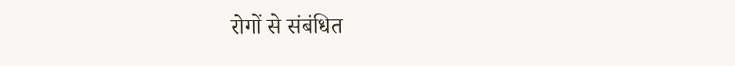रोगों से संबंधित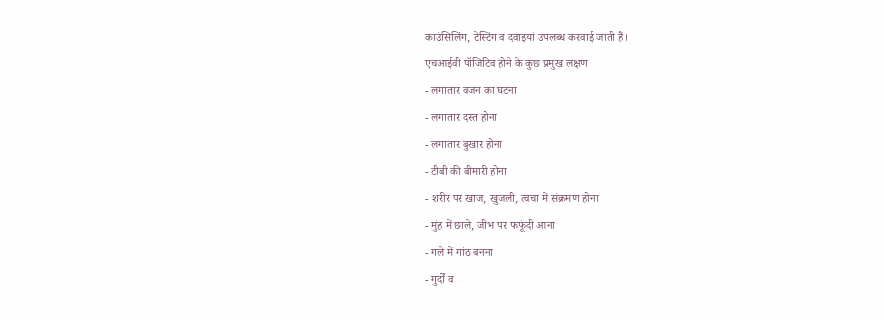काउंसिलिंग, टेस्टिंग व दवाइयां उपलब्ध करवाई जाती हैं।
एचआईवी पॉजिटिव होने के कुछ प्रमुख लक्षण
- लगातार वजन का घटना
- लगातार दस्त होना
- लगातार बुखार होना
- टीबी की बीमारी होना
- शरीर पर खाज, खुजली, त्वचा में संक्रमण होना
- मुंह में छाले, जीभ पर फफूंदी आना
- गले में गांठ बनना
- गुर्दों व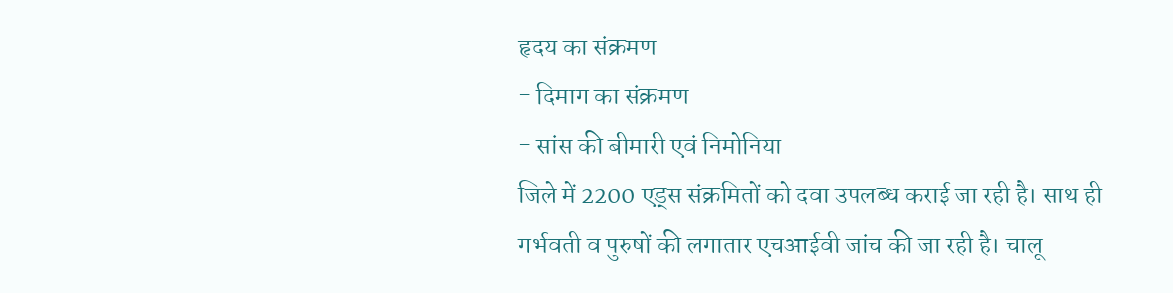हृदय का संक्रमण
- दिमाग का संक्रमण
- सांस की बीमारी एवं निमोनिया
जिले में 2200 एड्स संक्रमितों को दवा उपलब्ध कराई जा रही है। साथ ही गर्भवती व पुरुषों की लगातार एचआईवी जांच की जा रही है। चालू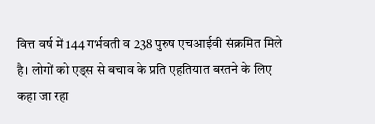वित्त वर्ष में 144 गर्भवती व 238 पुरुष एचआईवी संक्रमित मिले है। लोगों को एड्स से बचाव के प्रति एहतियात बरतने के लिए कहा जा रहा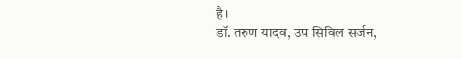है।
डॉ. तरुण यादव, उप सिविल सर्जन,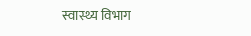स्वास्थ्य विभाग